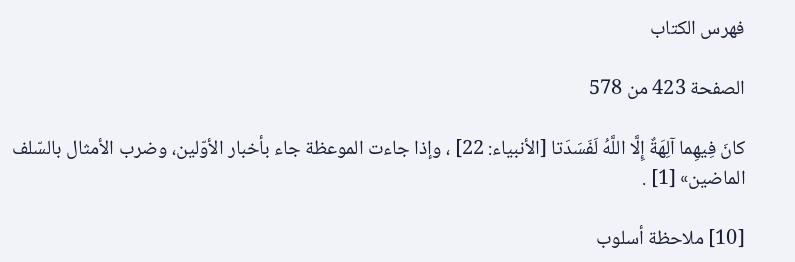فهرس الكتاب

الصفحة 423 من 578

كانَ فِيهِما آلِهَةٌ إِلَّا اللَّهُ لَفَسَدَتا [الأنبياء: 22] ، وإذا جاءت الموعظة جاء بأخبار الأوّلين، وضرب الأمثال بالسّلف الماضين» [1] .

[10] ملاحظة أسلوب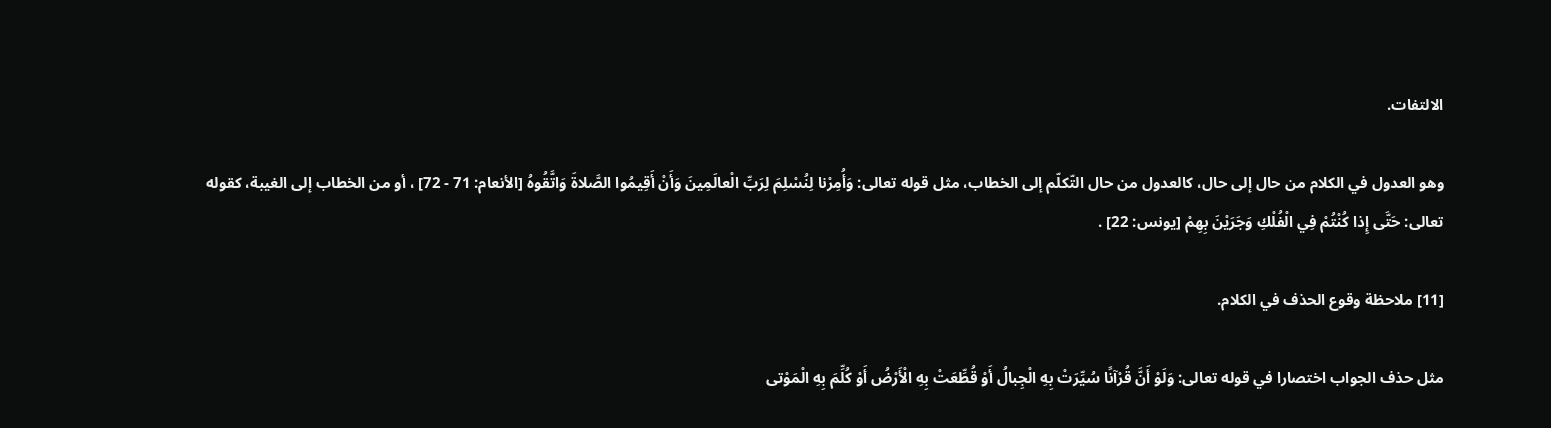الالتفات.

وهو العدول في الكلام من حال إلى حال، كالعدول من حال التّكلّم إلى الخطاب، مثل قوله تعالى: وَأُمِرْنا لِنُسْلِمَ لِرَبِّ الْعالَمِينَ وَأَنْ أَقِيمُوا الصَّلاةَ وَاتَّقُوهُ [الأنعام: 71 - 72] ، أو من الخطاب إلى الغيبة، كقوله تعالى: حَتَّى إِذا كُنْتُمْ فِي الْفُلْكِ وَجَرَيْنَ بِهِمْ [يونس: 22] .

[11] ملاحظة وقوع الحذف في الكلام.

مثل حذف الجواب اختصارا في قوله تعالى: وَلَوْ أَنَّ قُرْآنًا سُيِّرَتْ بِهِ الْجِبالُ أَوْ قُطِّعَتْ بِهِ الْأَرْضُ أَوْ كُلِّمَ بِهِ الْمَوْتى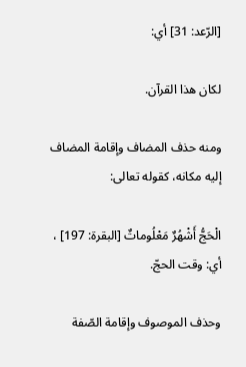[الرّعد: 31] أي:

لكان هذا القرآن.

ومنه حذف المضاف وإقامة المضاف إليه مكانه، كقوله تعالى:

الْحَجُّ أَشْهُرٌ مَعْلُوماتٌ [البقرة: 197] ، أي: وقت الحجّ.

وحذف الموصوف وإقامة الصّفة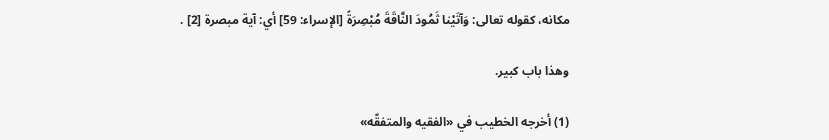مكانه، كقوله تعالى: وَآتَيْنا ثَمُودَ النَّاقَةَ مُبْصِرَةً [الإسراء: 59] أي: آية مبصرة [2] .

وهذا باب كبير.

(1) أخرجه الخطيب في «الفقيه والمتفقّه»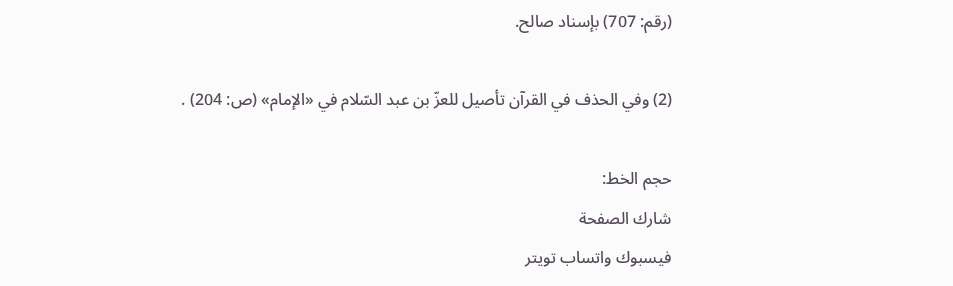(رقم: 707) بإسناد صالح.

(2) وفي الحذف في القرآن تأصيل للعزّ بن عبد السّلام في «الإمام» (ص: 204) .

حجم الخط:
شارك الصفحة
فيسبوك واتساب تويتر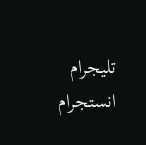تليجرام انستجرام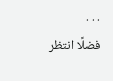. . .
فضلًا انتظر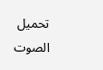تحميل الصوت